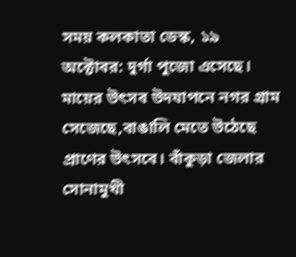সময় কলকাতা ডেস্ক, ১৯ অক্টোবর: দুর্গা পুজো এসেছে। মায়ের উৎসব উদযাপনে নগর গ্রাম সেজেছে,বাঙালি মেতে উঠেছে প্রাণের উৎসবে। বাঁকুড়া জেলার সোনামুখী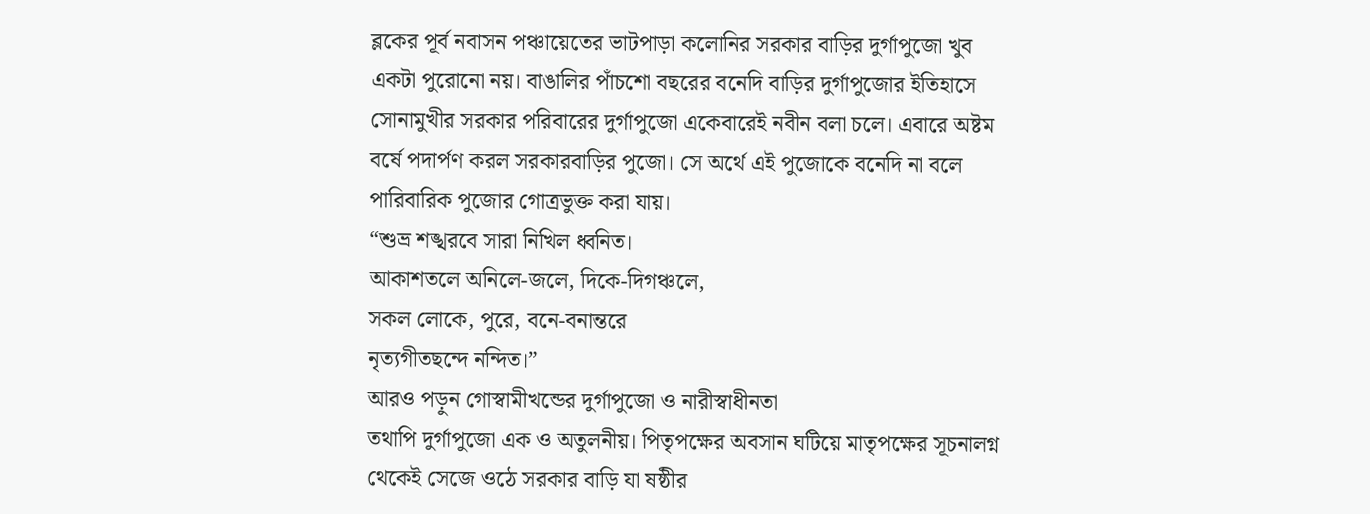ব্লকের পূর্ব নবাসন পঞ্চায়েতের ভাটপাড়া কলোনির সরকার বাড়ির দুর্গাপুজো খুব একটা পুরোনো নয়। বাঙালির পাঁচশো বছরের বনেদি বাড়ির দুর্গাপুজোর ইতিহাসে সোনামুখীর সরকার পরিবারের দুর্গাপুজো একেবারেই নবীন বলা চলে। এবারে অষ্টম বর্ষে পদার্পণ করল সরকারবাড়ির পুজো। সে অর্থে এই পুজোকে বনেদি না বলে পারিবারিক পুজোর গোত্রভুক্ত করা যায়।
“শুভ্র শঙ্খরবে সারা নিখিল ধ্বনিত।
আকাশতলে অনিলে-জলে, দিকে-দিগঞ্চলে,
সকল লোকে, পুরে, বনে-বনান্তরে
নৃত্যগীতছন্দে নন্দিত।”
আরও পড়ুন গোস্বামীখন্ডের দুর্গাপুজো ও নারীস্বাধীনতা
তথাপি দুর্গাপুজো এক ও অতুলনীয়। পিতৃপক্ষের অবসান ঘটিয়ে মাতৃপক্ষের সূচনালগ্ন থেকেই সেজে ওঠে সরকার বাড়ি যা ষষ্ঠীর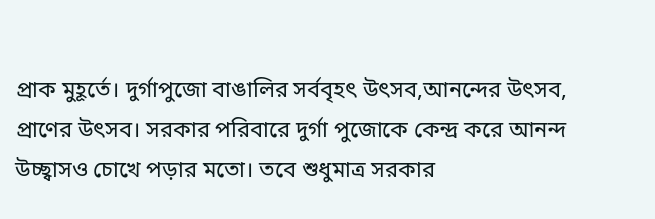প্রাক মুহূর্তে। দুর্গাপুজো বাঙালির সর্ববৃহৎ উৎসব,আনন্দের উৎসব, প্রাণের উৎসব। সরকার পরিবারে দুর্গা পুজোকে কেন্দ্র করে আনন্দ উচ্ছ্বাসও চোখে পড়ার মতো। তবে শুধুমাত্র সরকার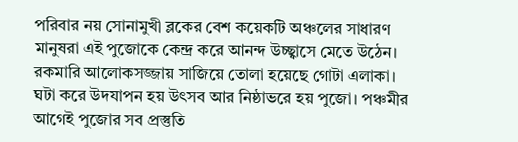পরিবার নয় সোনামুখী ব্লকের বেশ কয়েকটি অঞ্চলের সাধারণ মানুষরা এই পুজোকে কেন্দ্র করে আনন্দ উচ্ছ্বাসে মেতে উঠেন। রকমারি আলোকসজ্জায় সাজিয়ে তোলা হয়েছে গোটা এলাকা। ঘটা করে উদযাপন হয় উৎসব আর নিষ্ঠাভরে হয় পুজো। পঞ্চমীর আগেই পুজোর সব প্রস্তুতি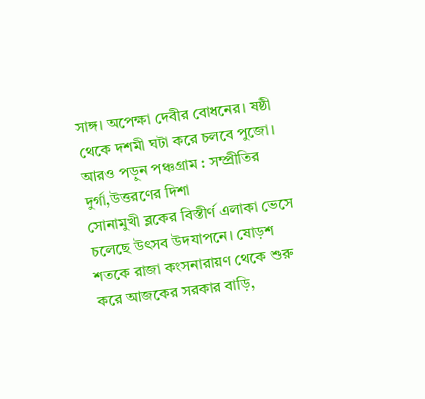সাঙ্গ। অপেক্ষা দেবীর বোধনের। ষষ্ঠী থেকে দশমী ঘটা করে চলবে পুজো।
আরও পড়ুন পঞ্চগ্রাম : সম্প্রীতির দুর্গা,উত্তরণের দিশা
সোনামুখী ব্লকের বিস্তীর্ণ এলাকা ভেসে চলেছে উৎসব উদযাপনে। ষোড়শ শতকে রাজা কংসনারায়ণ থেকে শুরু করে আজকের সরকার বাড়ি,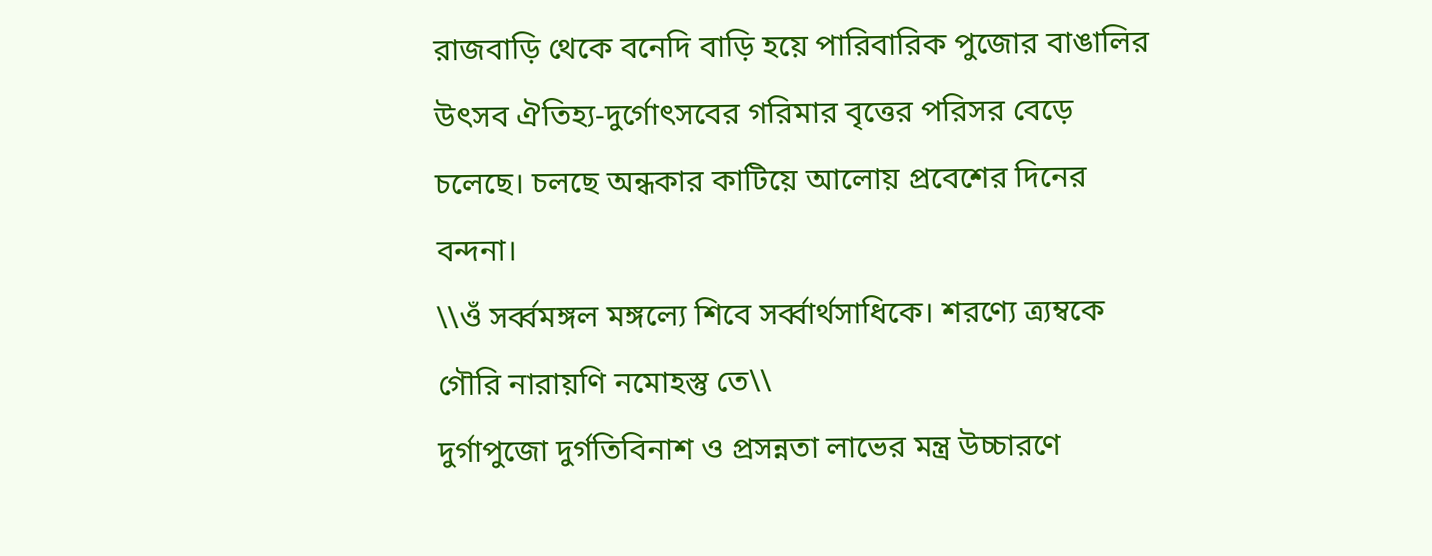রাজবাড়ি থেকে বনেদি বাড়ি হয়ে পারিবারিক পুজোর বাঙালির উৎসব ঐতিহ্য-দুর্গোৎসবের গরিমার বৃত্তের পরিসর বেড়ে চলেছে। চলছে অন্ধকার কাটিয়ে আলোয় প্রবেশের দিনের বন্দনা।
\\ওঁ সৰ্ব্বমঙ্গল মঙ্গল্যে শিবে সর্ব্বার্থসাধিকে। শরণ্যে ত্র্যম্বকে গৌরি নারায়ণি নমোহস্তু তে\\
দুর্গাপুজো দুর্গতিবিনাশ ও প্রসন্নতা লাভের মন্ত্র উচ্চারণে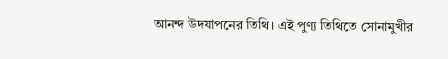আনন্দ উদযাপনের তিথি। এই পুণ্য তিথিতে সোনামুখীর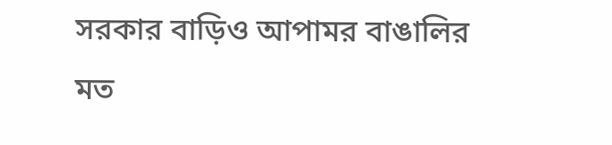সরকার বাড়িও আপামর বাঙালির মত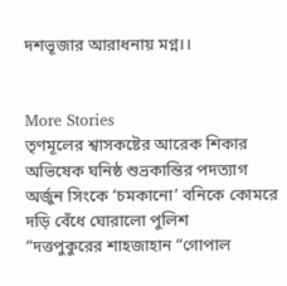দশভূজার আরাধনায় মগ্ন।।


More Stories
তৃণমূলের শ্বাসকষ্টের আরেক শিকার অভিষেক ঘনিষ্ঠ শুভ্রকান্তির পদত্যাগ
অর্জুন সিংকে ‘চমকানো’ বনিকে কোমরে দড়ি বেঁধে ঘোরালো পুলিশ
“দত্তপুকুরের শাহজাহান “গোপাল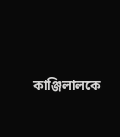কাঞ্জিলালকে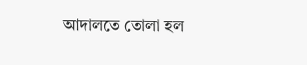আদালতে তোলা হল